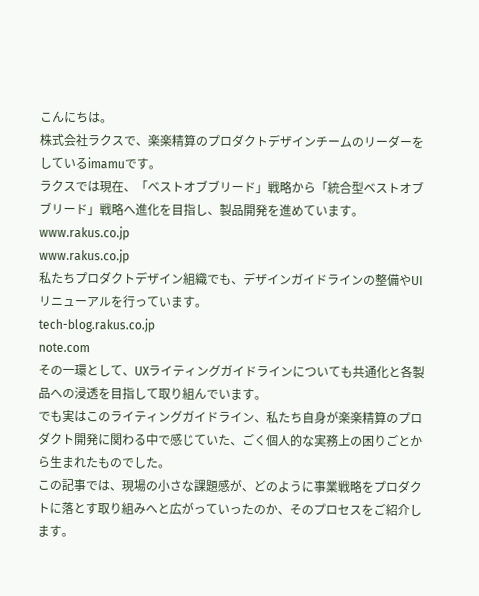こんにちは。
株式会社ラクスで、楽楽精算のプロダクトデザインチームのリーダーをしているimamuです。
ラクスでは現在、「ベストオブブリード」戦略から「統合型ベストオブブリード」戦略へ進化を目指し、製品開発を進めています。
www.rakus.co.jp
www.rakus.co.jp
私たちプロダクトデザイン組織でも、デザインガイドラインの整備やUIリニューアルを行っています。
tech-blog.rakus.co.jp
note.com
その一環として、UXライティングガイドラインについても共通化と各製品への浸透を目指して取り組んでいます。
でも実はこのライティングガイドライン、私たち自身が楽楽精算のプロダクト開発に関わる中で感じていた、ごく個人的な実務上の困りごとから生まれたものでした。
この記事では、現場の小さな課題感が、どのように事業戦略をプロダクトに落とす取り組みへと広がっていったのか、そのプロセスをご紹介します。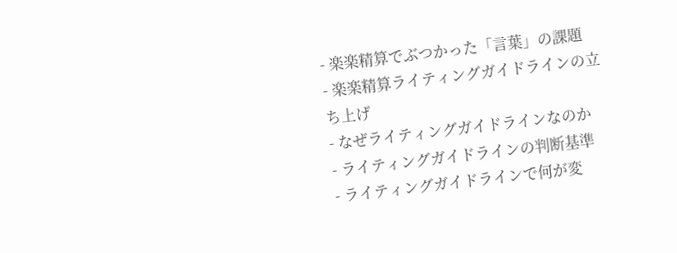- 楽楽精算でぶつかった「言葉」の課題
- 楽楽精算ライティングガイドラインの立ち上げ
- なぜライティングガイドラインなのか
- ライティングガイドラインの判断基準
- ライティングガイドラインで何が変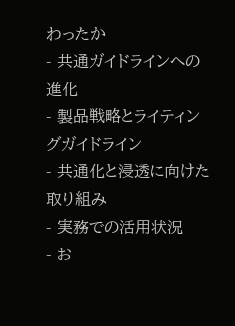わったか
- 共通ガイドラインへの進化
- 製品戦略とライティングガイドライン
- 共通化と浸透に向けた取り組み
- 実務での活用状況
- お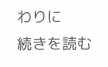わりに
続きを読む